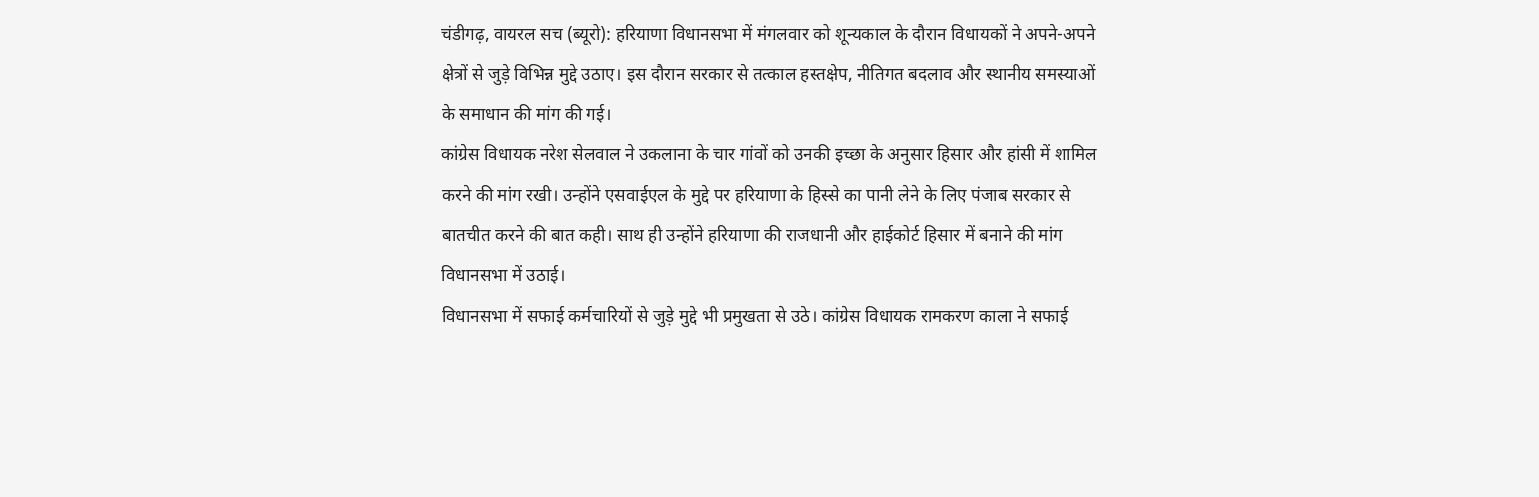चंडीगढ़, वायरल सच (ब्यूरो): हरियाणा विधानसभा में मंगलवार को शून्यकाल के दौरान विधायकों ने अपने-अपने क्षेत्रों से जुड़े विभिन्न मुद्दे उठाए। इस दौरान सरकार से तत्काल हस्तक्षेप, नीतिगत बदलाव और स्थानीय समस्याओं के समाधान की मांग की गई।
कांग्रेस विधायक नरेश सेलवाल ने उकलाना के चार गांवों को उनकी इच्छा के अनुसार हिसार और हांसी में शामिल करने की मांग रखी। उन्होंने एसवाईएल के मुद्दे पर हरियाणा के हिस्से का पानी लेने के लिए पंजाब सरकार से बातचीत करने की बात कही। साथ ही उन्होंने हरियाणा की राजधानी और हाईकोर्ट हिसार में बनाने की मांग विधानसभा में उठाई।
विधानसभा में सफाई कर्मचारियों से जुड़े मुद्दे भी प्रमुखता से उठे। कांग्रेस विधायक रामकरण काला ने सफाई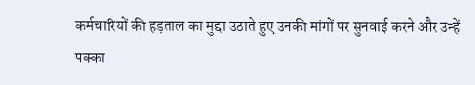कर्मचारियों की हड़ताल का मुद्दा उठाते हुए उनकी मांगों पर सुनवाई करने और उन्हें पक्का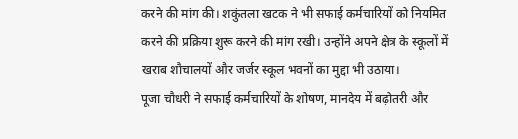करने की मांग की। शकुंतला खटक ने भी सफाई कर्मचारियों को नियमित करने की प्रक्रिया शुरू करने की मांग रखी। उन्होंने अपने क्षेत्र के स्कूलों में खराब शौचालयों और जर्जर स्कूल भवनों का मुद्दा भी उठाया।
पूजा चौधरी ने सफाई कर्मचारियों के शोषण, मानदेय में बढ़ोतरी और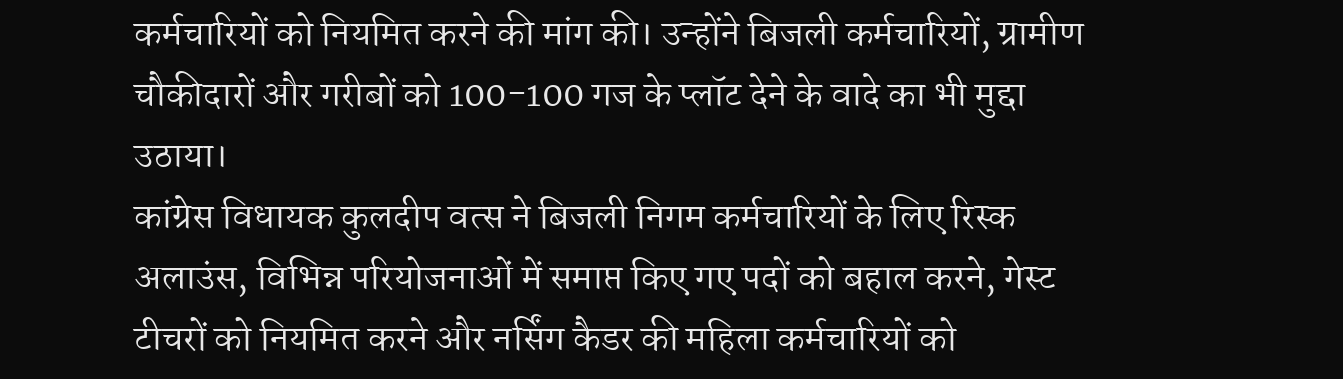कर्मचारियों को नियमित करने की मांग की। उन्होंने बिजली कर्मचारियों, ग्रामीण चौकीदारों और गरीबों को 100-100 गज के प्लॉट देने के वादे का भी मुद्दा उठाया।
कांग्रेस विधायक कुलदीप वत्स ने बिजली निगम कर्मचारियों के लिए रिस्क अलाउंस, विभिन्न परियोजनाओं में समाप्त किए गए पदों को बहाल करने, गेस्ट टीचरों को नियमित करने और नर्सिंग कैडर की महिला कर्मचारियों को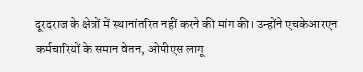दूरदराज के क्षेत्रों में स्थानांतरित नहीं करने की मांग की। उन्होंने एचकेआरएन कर्मचारियों के समान वेतन, ओपीएस लागू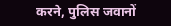करने, पुलिस जवानों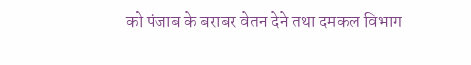को पंजाब के बराबर वेतन देने तथा दमकल विभाग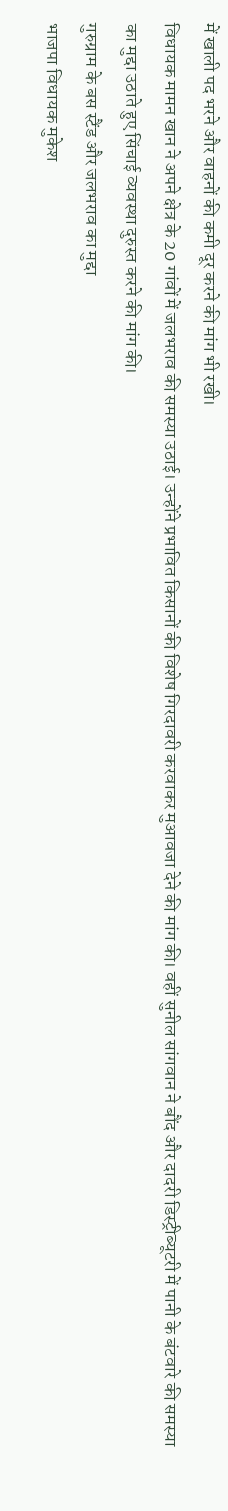में खाली पद भरने और वाहनों की कमी दूर करने की मांग भी रखी।
विधायक मामन खान ने अपने क्षेत्र के 20 गांवों में जलभराव की समस्या उठाई। उन्होंने प्रभावित किसानों की विशेष गिरदावरी करवाकर मुआवजा देने की मांग की। वहीं सुनील सांगवान ने बौंद और दादरी डिस्ट्रीब्यूटरी में पानी के बंटवारे की समस्या का मुद्दा उठाते हुए सिंचाई व्यवस्था दुरुस्त करने की मांग की।
गुरुग्राम के बस स्टैंड और जलभराव का मुद्दा
भाजपा विधायक मुकेश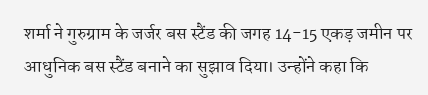शर्मा ने गुरुग्राम के जर्जर बस स्टैंड की जगह 14-15 एकड़ जमीन पर आधुनिक बस स्टैंड बनाने का सुझाव दिया। उन्होंने कहा कि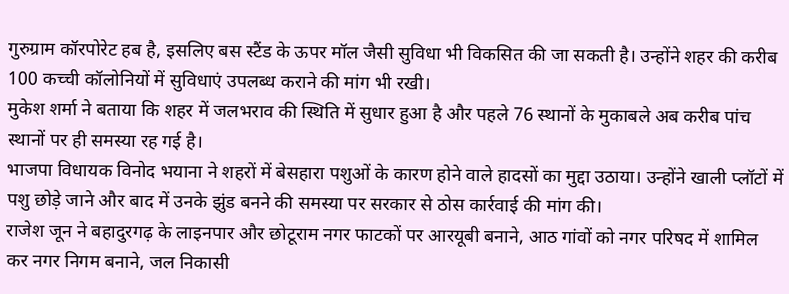गुरुग्राम कॉरपोरेट हब है, इसलिए बस स्टैंड के ऊपर मॉल जैसी सुविधा भी विकसित की जा सकती है। उन्होंने शहर की करीब 100 कच्ची कॉलोनियों में सुविधाएं उपलब्ध कराने की मांग भी रखी।
मुकेश शर्मा ने बताया कि शहर में जलभराव की स्थिति में सुधार हुआ है और पहले 76 स्थानों के मुकाबले अब करीब पांच स्थानों पर ही समस्या रह गई है।
भाजपा विधायक विनोद भयाना ने शहरों में बेसहारा पशुओं के कारण होने वाले हादसों का मुद्दा उठाया। उन्होंने खाली प्लॉटों में पशु छोड़े जाने और बाद में उनके झुंड बनने की समस्या पर सरकार से ठोस कार्रवाई की मांग की।
राजेश जून ने बहादुरगढ़ के लाइनपार और छोटूराम नगर फाटकों पर आरयूबी बनाने, आठ गांवों को नगर परिषद में शामिल कर नगर निगम बनाने, जल निकासी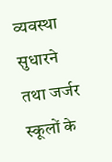व्यवस्था सुधारने तथा जर्जर स्कूलों के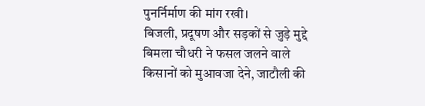पुनर्निर्माण की मांग रखी।
बिजली, प्रदूषण और सड़कों से जुड़े मुद्दे
बिमला चौधरी ने फसल जलने वाले किसानों को मुआवजा देने, जाटौली की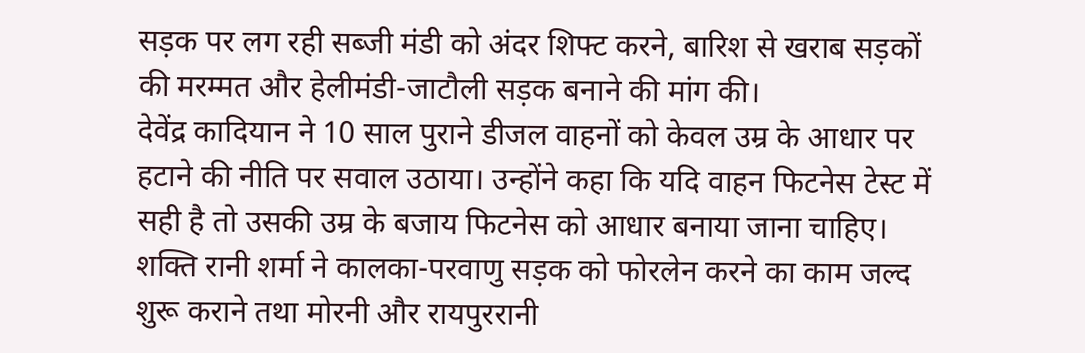सड़क पर लग रही सब्जी मंडी को अंदर शिफ्ट करने, बारिश से खराब सड़कों की मरम्मत और हेलीमंडी-जाटौली सड़क बनाने की मांग की।
देवेंद्र कादियान ने 10 साल पुराने डीजल वाहनों को केवल उम्र के आधार पर हटाने की नीति पर सवाल उठाया। उन्होंने कहा कि यदि वाहन फिटनेस टेस्ट में सही है तो उसकी उम्र के बजाय फिटनेस को आधार बनाया जाना चाहिए।
शक्ति रानी शर्मा ने कालका-परवाणु सड़क को फोरलेन करने का काम जल्द शुरू कराने तथा मोरनी और रायपुररानी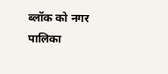ब्लॉक को नगर पालिका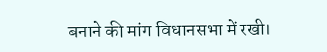बनाने की मांग विधानसभा में रखी।